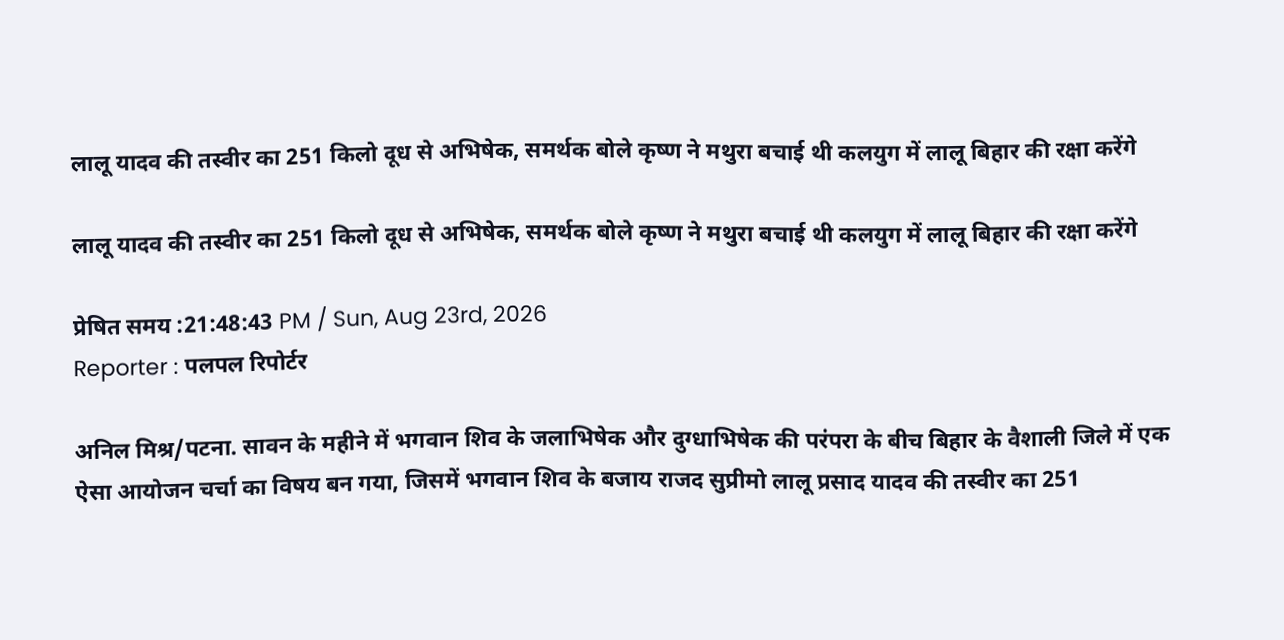लालू यादव की तस्वीर का 251 किलो दूध से अभिषेक, समर्थक बोले कृष्ण ने मथुरा बचाई थी कलयुग में लालू बिहार की रक्षा करेंगे

लालू यादव की तस्वीर का 251 किलो दूध से अभिषेक, समर्थक बोले कृष्ण ने मथुरा बचाई थी कलयुग में लालू बिहार की रक्षा करेंगे

प्रेषित समय :21:48:43 PM / Sun, Aug 23rd, 2026
Reporter : पलपल रिपोर्टर

अनिल मिश्र/पटना. सावन के महीने में भगवान शिव के जलाभिषेक और दुग्धाभिषेक की परंपरा के बीच बिहार के वैशाली जिले में एक ऐसा आयोजन चर्चा का विषय बन गया, जिसमें भगवान शिव के बजाय राजद सुप्रीमो लालू प्रसाद यादव की तस्वीर का 251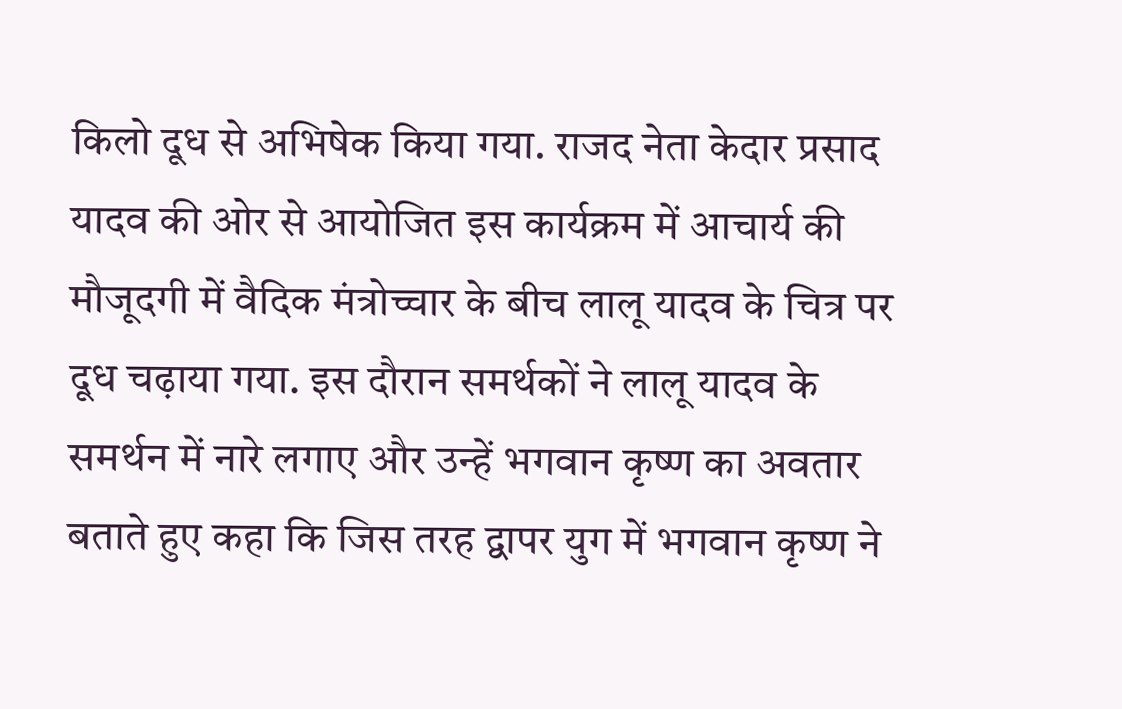किलो दूध से अभिषेक किया गया. राजद नेता केदार प्रसाद यादव की ओर से आयोजित इस कार्यक्रम में आचार्य की मौजूदगी में वैदिक मंत्रोच्चार के बीच लालू यादव के चित्र पर दूध चढ़ाया गया. इस दौरान समर्थकों ने लालू यादव के समर्थन में नारे लगाए और उन्हें भगवान कृष्ण का अवतार बताते हुए कहा कि जिस तरह द्वापर युग में भगवान कृष्ण ने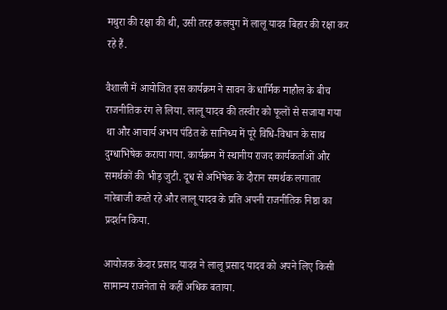मथुरा की रक्षा की थी, उसी तरह कलयुग में लालू यादव बिहार की रक्षा कर रहे हैं.

वैशाली में आयोजित इस कार्यक्रम ने सावन के धार्मिक माहौल के बीच राजनीतिक रंग ले लिया. लालू यादव की तस्वीर को फूलों से सजाया गया था और आचार्य अभय पंडित के सानिध्य में पूरे विधि-विधान के साथ दुग्धाभिषेक कराया गया. कार्यक्रम में स्थानीय राजद कार्यकर्ताओं और समर्थकों की भीड़ जुटी. दूध से अभिषेक के दौरान समर्थक लगातार नारेबाजी करते रहे और लालू यादव के प्रति अपनी राजनीतिक निष्ठा का प्रदर्शन किया.

आयोजक केदार प्रसाद यादव ने लालू प्रसाद यादव को अपने लिए किसी सामान्य राजनेता से कहीं अधिक बताया.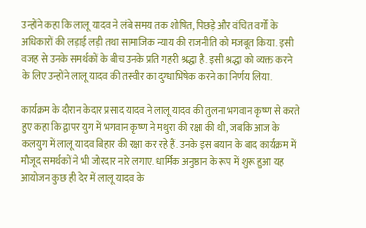उन्होंने कहा कि लालू यादव ने लंबे समय तक शोषित, पिछड़े और वंचित वर्गों के अधिकारों की लड़ाई लड़ी तथा सामाजिक न्याय की राजनीति को मजबूत किया. इसी वजह से उनके समर्थकों के बीच उनके प्रति गहरी श्रद्धा है. इसी श्रद्धा को व्यक्त करने के लिए उन्होंने लालू यादव की तस्वीर का दुग्धाभिषेक करने का निर्णय लिया.

कार्यक्रम के दौरान केदार प्रसाद यादव ने लालू यादव की तुलना भगवान कृष्ण से करते हुए कहा कि द्वापर युग में भगवान कृष्ण ने मथुरा की रक्षा की थी, जबकि आज के कलयुग में लालू यादव बिहार की रक्षा कर रहे हैं. उनके इस बयान के बाद कार्यक्रम में मौजूद समर्थकों ने भी जोरदार नारे लगाए. धार्मिक अनुष्ठान के रूप में शुरू हुआ यह आयोजन कुछ ही देर में लालू यादव के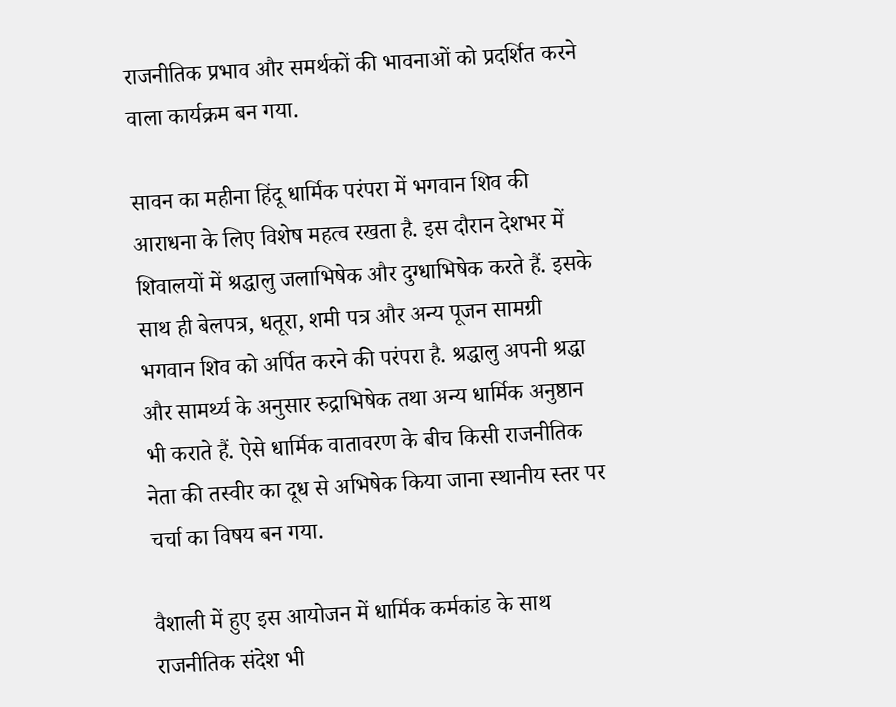राजनीतिक प्रभाव और समर्थकों की भावनाओं को प्रदर्शित करने वाला कार्यक्रम बन गया.

सावन का महीना हिंदू धार्मिक परंपरा में भगवान शिव की आराधना के लिए विशेष महत्व रखता है. इस दौरान देशभर में शिवालयों में श्रद्धालु जलाभिषेक और दुग्धाभिषेक करते हैं. इसके साथ ही बेलपत्र, धतूरा, शमी पत्र और अन्य पूजन सामग्री भगवान शिव को अर्पित करने की परंपरा है. श्रद्धालु अपनी श्रद्धा और सामर्थ्य के अनुसार रुद्राभिषेक तथा अन्य धार्मिक अनुष्ठान भी कराते हैं. ऐसे धार्मिक वातावरण के बीच किसी राजनीतिक नेता की तस्वीर का दूध से अभिषेक किया जाना स्थानीय स्तर पर चर्चा का विषय बन गया.

वैशाली में हुए इस आयोजन में धार्मिक कर्मकांड के साथ राजनीतिक संदेश भी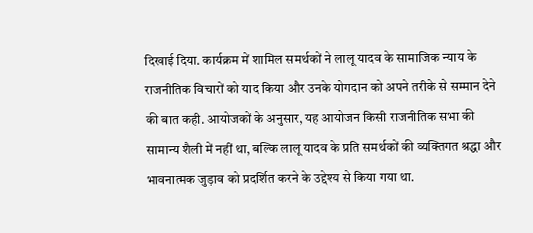दिखाई दिया. कार्यक्रम में शामिल समर्थकों ने लालू यादव के सामाजिक न्याय के राजनीतिक विचारों को याद किया और उनके योगदान को अपने तरीके से सम्मान देने की बात कही. आयोजकों के अनुसार, यह आयोजन किसी राजनीतिक सभा की सामान्य शैली में नहीं था, बल्कि लालू यादव के प्रति समर्थकों की व्यक्तिगत श्रद्धा और भावनात्मक जुड़ाव को प्रदर्शित करने के उद्देश्य से किया गया था.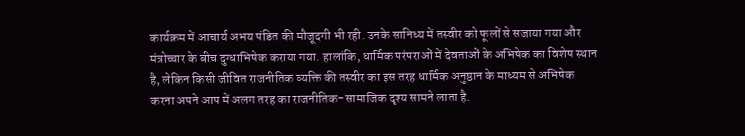कार्यक्रम में आचार्य अभय पंडित की मौजूदगी भी रही. उनके सानिध्य में तस्वीर को फूलों से सजाया गया और मंत्रोच्चार के बीच दुग्धाभिषेक कराया गया. हालांकि, धार्मिक परंपराओं में देवताओं के अभिषेक का विशेष स्थान है, लेकिन किसी जीवित राजनीतिक व्यक्ति की तस्वीर का इस तरह धार्मिक अनुष्ठान के माध्यम से अभिषेक करना अपने आप में अलग तरह का राजनीतिक-सामाजिक दृश्य सामने लाता है.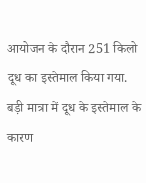आयोजन के दौरान 251 किलो दूध का इस्तेमाल किया गया. बड़ी मात्रा में दूध के इस्तेमाल के कारण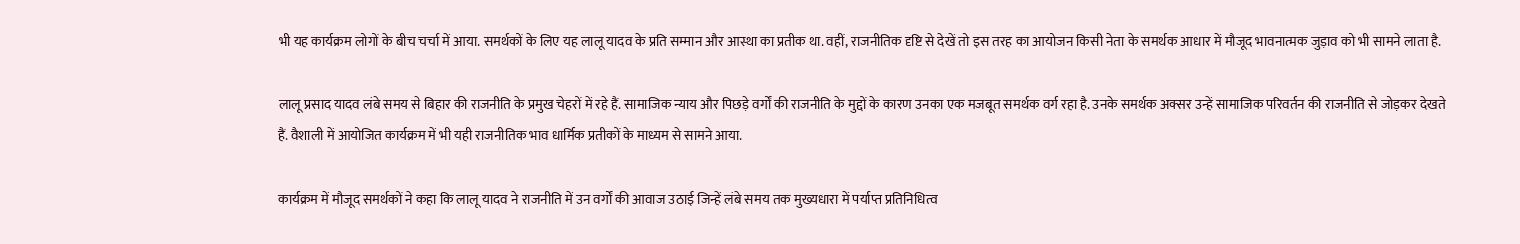भी यह कार्यक्रम लोगों के बीच चर्चा में आया. समर्थकों के लिए यह लालू यादव के प्रति सम्मान और आस्था का प्रतीक था. वहीं, राजनीतिक दृष्टि से देखें तो इस तरह का आयोजन किसी नेता के समर्थक आधार में मौजूद भावनात्मक जुड़ाव को भी सामने लाता है.

लालू प्रसाद यादव लंबे समय से बिहार की राजनीति के प्रमुख चेहरों में रहे हैं. सामाजिक न्याय और पिछड़े वर्गों की राजनीति के मुद्दों के कारण उनका एक मजबूत समर्थक वर्ग रहा है. उनके समर्थक अक्सर उन्हें सामाजिक परिवर्तन की राजनीति से जोड़कर देखते हैं. वैशाली में आयोजित कार्यक्रम में भी यही राजनीतिक भाव धार्मिक प्रतीकों के माध्यम से सामने आया.

कार्यक्रम में मौजूद समर्थकों ने कहा कि लालू यादव ने राजनीति में उन वर्गों की आवाज उठाई जिन्हें लंबे समय तक मुख्यधारा में पर्याप्त प्रतिनिधित्व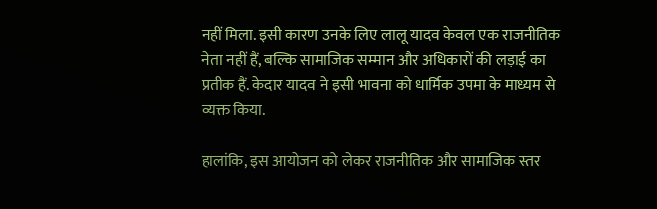नहीं मिला. इसी कारण उनके लिए लालू यादव केवल एक राजनीतिक नेता नहीं हैं, बल्कि सामाजिक सम्मान और अधिकारों की लड़ाई का प्रतीक हैं. केदार यादव ने इसी भावना को धार्मिक उपमा के माध्यम से व्यक्त किया.

हालांकि, इस आयोजन को लेकर राजनीतिक और सामाजिक स्तर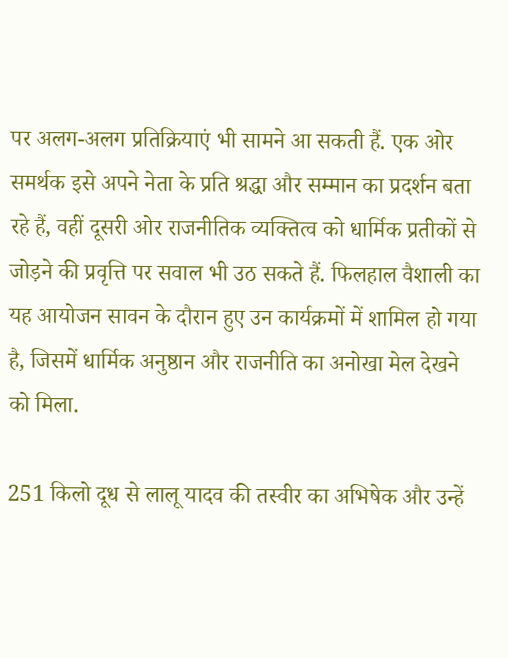पर अलग-अलग प्रतिक्रियाएं भी सामने आ सकती हैं. एक ओर समर्थक इसे अपने नेता के प्रति श्रद्धा और सम्मान का प्रदर्शन बता रहे हैं, वहीं दूसरी ओर राजनीतिक व्यक्तित्व को धार्मिक प्रतीकों से जोड़ने की प्रवृत्ति पर सवाल भी उठ सकते हैं. फिलहाल वैशाली का यह आयोजन सावन के दौरान हुए उन कार्यक्रमों में शामिल हो गया है, जिसमें धार्मिक अनुष्ठान और राजनीति का अनोखा मेल देखने को मिला.

251 किलो दूध से लालू यादव की तस्वीर का अभिषेक और उन्हें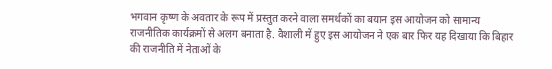भगवान कृष्ण के अवतार के रूप में प्रस्तुत करने वाला समर्थकों का बयान इस आयोजन को सामान्य राजनीतिक कार्यक्रमों से अलग बनाता है. वैशाली में हुए इस आयोजन ने एक बार फिर यह दिखाया कि बिहार की राजनीति में नेताओं के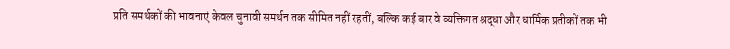प्रति समर्थकों की भावनाएं केवल चुनावी समर्थन तक सीमित नहीं रहतीं, बल्कि कई बार वे व्यक्तिगत श्रद्धा और धार्मिक प्रतीकों तक भी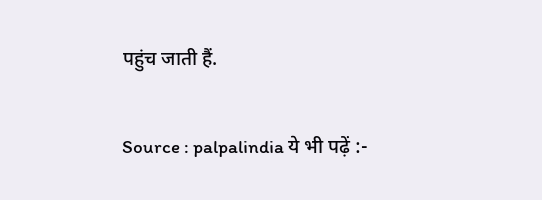पहुंच जाती हैं.

Source : palpalindia ये भी पढ़ें :-